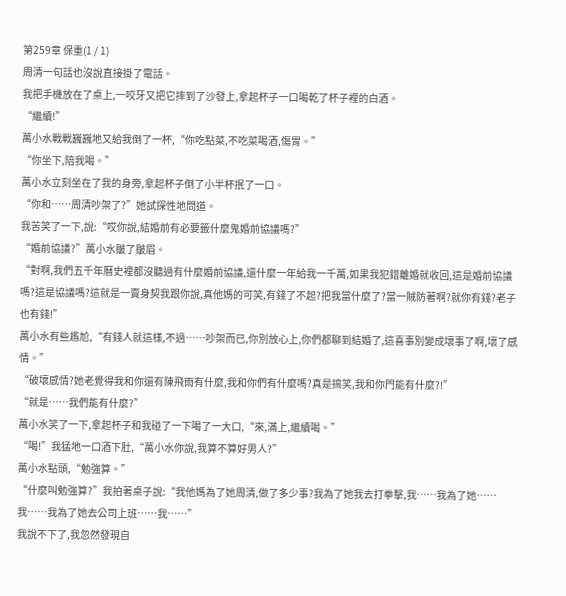第259章 保重(1 / 1)
周清一句話也沒說直接掛了電話。
我把手機放在了桌上,一咬牙又把它摔到了沙發上,拿起杯子一口喝乾了杯子裡的白酒。
“繼續!”
萬小水戰戰巍巍地又給我倒了一杯,“你吃點菜,不吃菜喝酒,傷胃。”
“你坐下,陪我喝。”
萬小水立刻坐在了我的身旁,拿起杯子倒了小半杯抿了一口。
“你和……周清吵架了?”她試探性地問道。
我苦笑了一下,說:“哎你說,結婚前有必要籤什麼鬼婚前協議嗎?”
“婚前協議?”萬小水皺了皺眉。
“對啊,我們五千年曆史裡都沒聽過有什麼婚前協議,還什麼一年給我一千萬,如果我犯錯離婚就收回,這是婚前協議嗎?這是協議嗎?這就是一賣身契我跟你說,真他媽的可笑,有錢了不起?把我當什麼了?當一賊防著啊?就你有錢?老子也有錢!”
萬小水有些尷尬,“有錢人就這樣,不過……吵架而已,你別放心上,你們都聊到結婚了,這喜事別變成壞事了啊,壞了感情。”
“破壞感情?她老覺得我和你還有陳飛雨有什麼,我和你們有什麼嗎?真是搞笑,我和你門能有什麼?!”
“就是……我們能有什麼?”
萬小水笑了一下,拿起杯子和我碰了一下喝了一大口,“來,滿上,繼續喝。”
“喝!”我猛地一口酒下肚,“萬小水你說,我算不算好男人?”
萬小水點頭,“勉強算。”
“什麼叫勉強算?”我拍著桌子說:“我他媽為了她周清,做了多少事?我為了她我去打拳擊,我……我為了她……我……我為了她去公司上班……我……”
我說不下了,我忽然發現自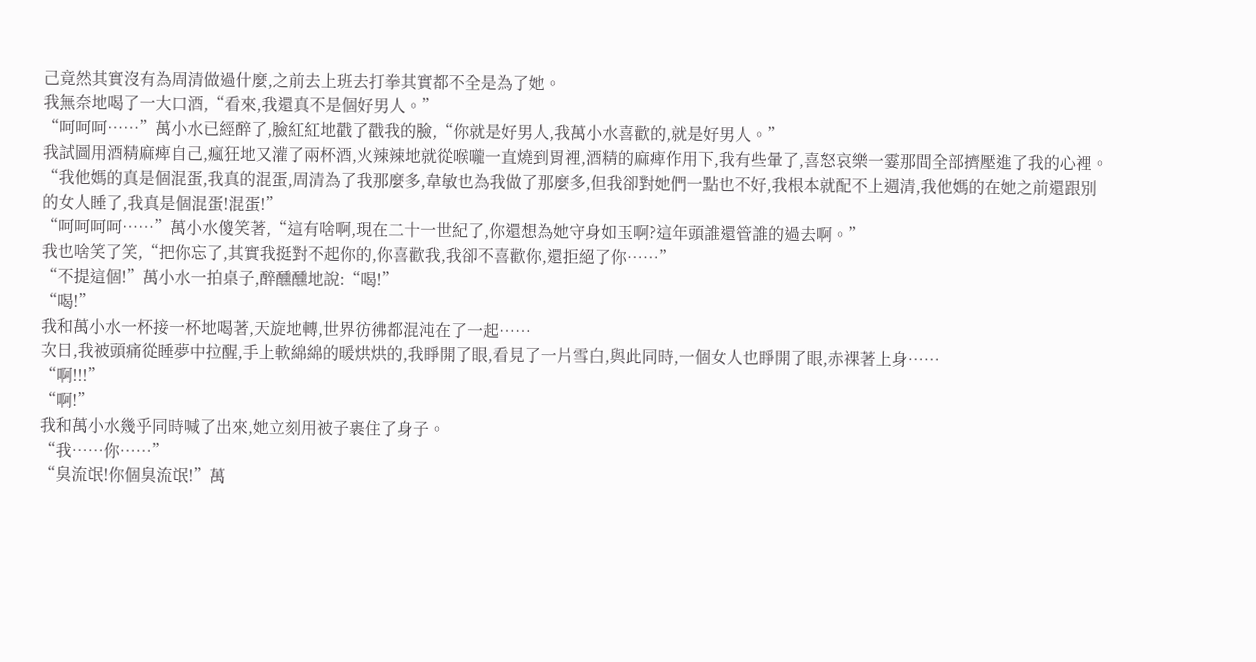己竟然其實沒有為周清做過什麼,之前去上班去打拳其實都不全是為了她。
我無奈地喝了一大口酒,“看來,我還真不是個好男人。”
“呵呵呵……”萬小水已經醉了,臉紅紅地戳了戳我的臉,“你就是好男人,我萬小水喜歡的,就是好男人。”
我試圖用酒精麻痺自己,瘋狂地又灌了兩杯酒,火辣辣地就從喉嚨一直燒到胃裡,酒精的麻痺作用下,我有些暈了,喜怒哀樂一霎那間全部擠壓進了我的心裡。
“我他媽的真是個混蛋,我真的混蛋,周清為了我那麼多,韋敏也為我做了那麼多,但我卻對她們一點也不好,我根本就配不上週清,我他媽的在她之前還跟別的女人睡了,我真是個混蛋!混蛋!”
“呵呵呵呵……”萬小水傻笑著,“這有啥啊,現在二十一世紀了,你還想為她守身如玉啊?這年頭誰還管誰的過去啊。”
我也啥笑了笑,“把你忘了,其實我挺對不起你的,你喜歡我,我卻不喜歡你,還拒絕了你……”
“不提這個!”萬小水一拍桌子,醉醺醺地說:“喝!”
“喝!”
我和萬小水一杯接一杯地喝著,天旋地轉,世界彷彿都混沌在了一起……
次日,我被頭痛從睡夢中拉醒,手上軟綿綿的暖烘烘的,我睜開了眼,看見了一片雪白,與此同時,一個女人也睜開了眼,赤裸著上身……
“啊!!!”
“啊!”
我和萬小水幾乎同時喊了出來,她立刻用被子裹住了身子。
“我……你……”
“臭流氓!你個臭流氓!”萬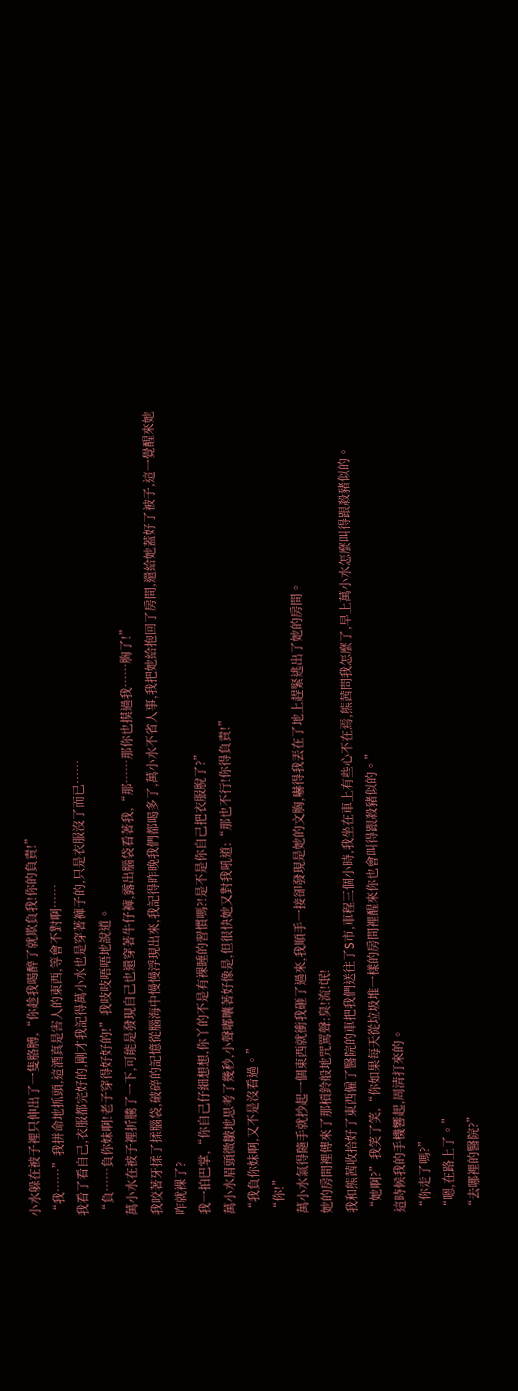小水躲在被子裡只伸出了一隻胳膊,“你趁我喝醉了就欺負我!你的負責!”
“我……”我拼命地抓頭,這酒真是害人的東西,等會不對啊……
我看了看自己,衣服都完好的,剛才我記得萬小水也是穿著褲子的,只是衣服沒了而已……
“負……負你妹啊!老子穿得好好的!”我吱吱唔唔地說道。
萬小水在被子裡折騰了一下,可能是發現自己也還穿著牛仔褲,露出腦袋看著我,“那……那你也摸過我……胸了!”
我咬著牙揉了揉腦袋,破碎的記憶從腦海中慢慢浮現出來,我記得昨晚我們都喝多了,萬小水不省人事,我把她給抱回了房間,還給她蓋好了被子,這一覺醒來她咋就裸了?
我一拍巴掌,“你自己仔細想想,你丫的不是有裸睡的習慣嗎?!是不是你自己把衣服脫了?”
萬小水眉頭微皺地思考了幾秒,小聲嘟囔著好像是,但很快她又對我吼道:“那也不行!你得負責!”
“我負你妹啊,又不是沒看過。”
“你!”
萬小水氣得隨手就抄起一個東西就衝我砸了過來,我順手一接卻發現是她的文胸,嚇得我丟在了地上趕緊逃出了她的房間。
她的房間裡傳來了那槓鈴般地咒罵聲:臭!流!氓!
我和熊茜收拾好了東西僱了醫院的車把我們送往了S市,車程三個小時,我坐在車上有些心不在焉,熊茜問我怎麼了,早上萬小水怎麼叫得跟殺豬似的。
“她啊?”我笑了笑,“你如果每天從垃圾堆一樣的房間裡醒來你也會叫得跟殺豬似的。”
這時候我的手機響起,周清打來的。
“你走了嗎?”
“嗯,在路上了。”
“去哪裡的醫院?”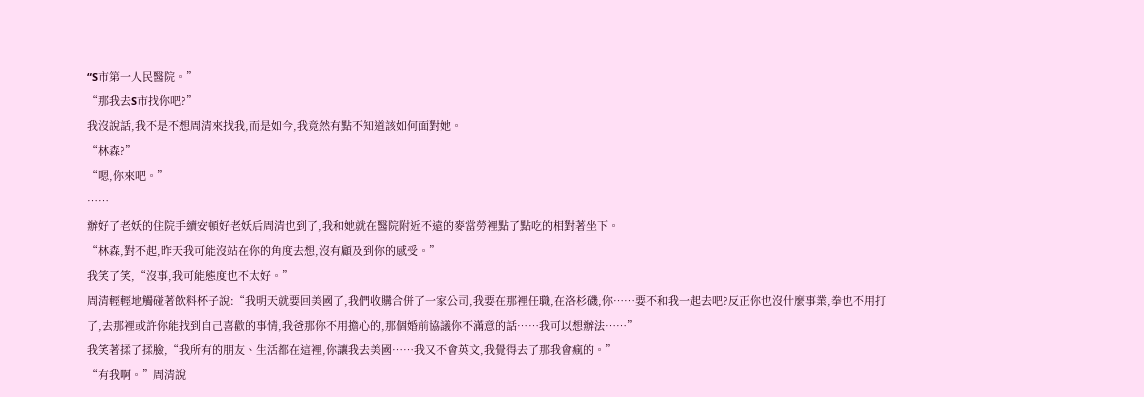“S市第一人民醫院。”
“那我去S市找你吧?”
我沒說話,我不是不想周清來找我,而是如今,我竟然有點不知道該如何面對她。
“林森?”
“嗯,你來吧。”
……
辦好了老妖的住院手續安頓好老妖后周清也到了,我和她就在醫院附近不遠的麥當勞裡點了點吃的相對著坐下。
“林森,對不起,昨天我可能沒站在你的角度去想,沒有顧及到你的感受。”
我笑了笑,“沒事,我可能態度也不太好。”
周清輕輕地觸碰著飲料杯子說:“我明天就要回美國了,我們收購合併了一家公司,我要在那裡任職,在洛杉磯,你……要不和我一起去吧?反正你也沒什麼事業,拳也不用打了,去那裡或許你能找到自己喜歡的事情,我爸那你不用擔心的,那個婚前協議你不滿意的話……我可以想辦法……”
我笑著揉了揉臉,“我所有的朋友、生活都在這裡,你讓我去美國……我又不會英文,我覺得去了那我會瘋的。”
“有我啊。”周清說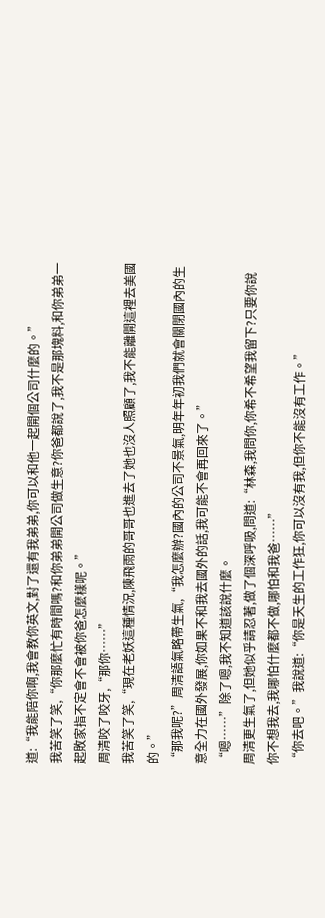道:“我能陪你啊,我會教你英文,對了還有我弟弟,你可以和他一起開個公司什麼的。”
我苦笑了笑,“你那麼忙有時間嗎?和你弟弟開公司做生意?你爸都說了,我不是那塊料,和你弟弟一起敗家指不定會不會被你爸怎麼樣呢。”
周清咬了咬牙,“那你……”
我苦笑了笑,“現在老妖這種情況,陳飛雨的哥哥也進去了她也沒人照顧了,我不能離開這裡去美國的。”
“那我呢?”周清語氣略帶生氣,“我怎麼辦?國內的公司不景氣,明年年初我們就會關閉國內的生意全力在國外發展,你如果不和我去國外的話,我可能不會再回來了。”
“嗯……”除了嗯,我不知道該說什麼。
周清更生氣了,但她似乎請忍著,做了個深呼吸,問道:“林森,我問你,你希不希望我留下?只要你說你不想我去,我哪怕什麼都不做,哪怕和我爸……”
“你去吧。”我說道:“你是天生的工作狂,你可以沒有我,但你不能沒有工作。”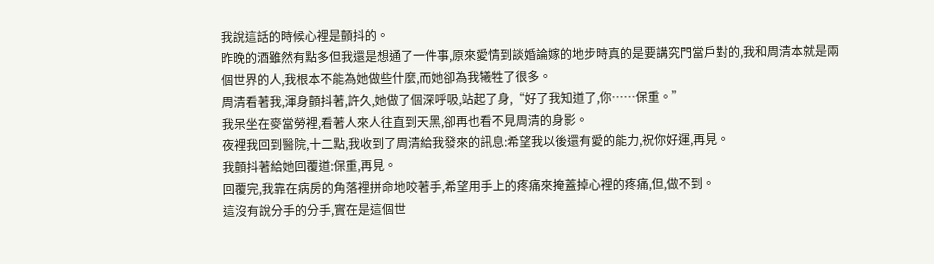我說這話的時候心裡是顫抖的。
昨晚的酒雖然有點多但我還是想通了一件事,原來愛情到談婚論嫁的地步時真的是要講究門當戶對的,我和周清本就是兩個世界的人,我根本不能為她做些什麼,而她卻為我犧牲了很多。
周清看著我,渾身顫抖著,許久,她做了個深呼吸,站起了身,“好了我知道了,你……保重。”
我呆坐在麥當勞裡,看著人來人往直到天黑,卻再也看不見周清的身影。
夜裡我回到醫院,十二點,我收到了周清給我發來的訊息:希望我以後還有愛的能力,祝你好運,再見。
我顫抖著給她回覆道:保重,再見。
回覆完,我靠在病房的角落裡拼命地咬著手,希望用手上的疼痛來掩蓋掉心裡的疼痛,但,做不到。
這沒有說分手的分手,實在是這個世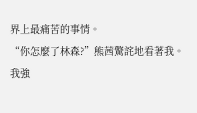界上最痛苦的事情。
“你怎麼了林森?”熊茜驚詫地看著我。
我強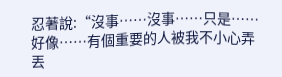忍著說:“沒事……沒事……只是……好像……有個重要的人被我不小心弄丟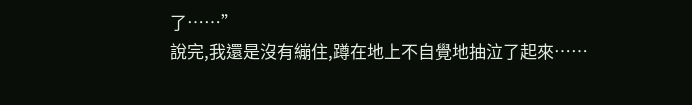了……”
說完,我還是沒有繃住,蹲在地上不自覺地抽泣了起來……